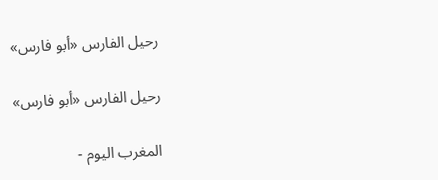رحيل الفارس «أبو فارس»

رحيل الفارس «أبو فارس»

المغرب اليوم -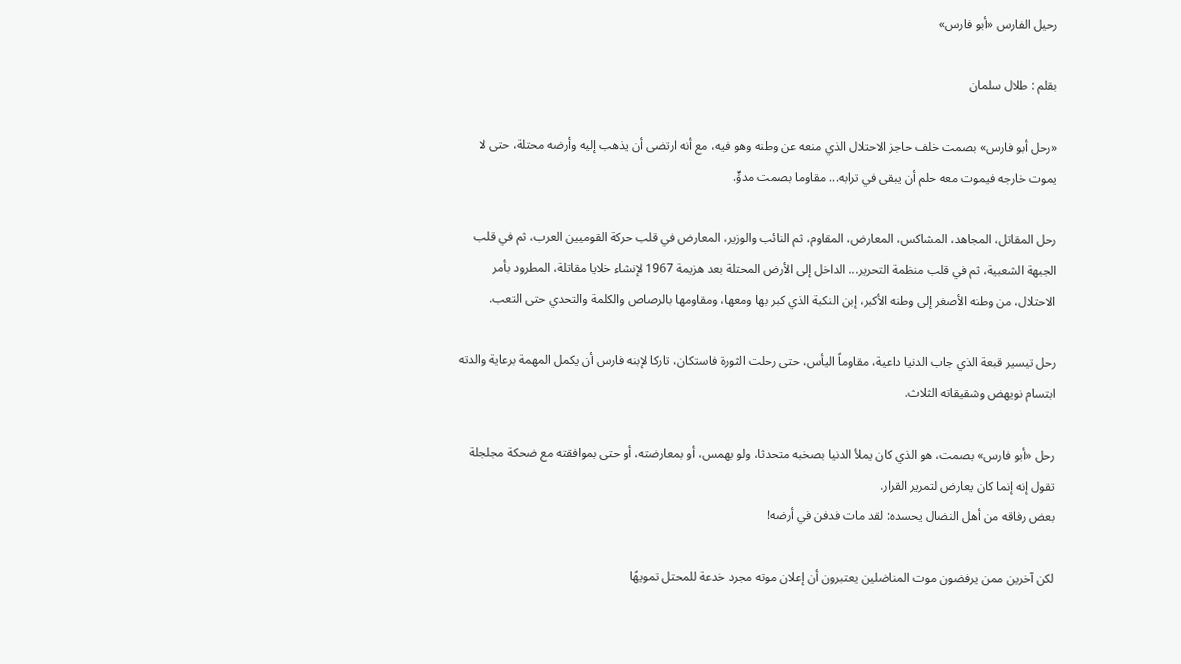رحيل الفارس «أبو فارس»

بقلم : طلال سلمان

«رحل أبو فارس» بصمت خلف حاجز الاحتلال الذي منعه عن وطنه وهو فيه، مع أنه ارتضى أن يذهب إليه وأرضه محتلة، حتى لا يموت خارجه فيموت معه حلم أن يبقى في ترابه... مقاوما بصمت مدوٍّ.

رحل المقاتل، المجاهد، المشاكس، المعارض، المقاوم، ثم النائب والوزير، المعارض في قلب حركة القوميين العرب، ثم في قلب الجبهة الشعبية، ثم في قلب منظمة التحرير... الداخل إلى الأرض المحتلة بعد هزيمة 1967 لإنشاء خلايا مقاتلة، المطرود بأمر الاحتلال، من وطنه الأصغر إلى وطنه الأكبر، إبن النكبة الذي كبر بها ومعها، ومقاومها بالرصاص والكلمة والتحدي حتى التعب.

رحل تيسير قبعة الذي جاب الدنيا داعية، مقاوماً اليأس، حتى رحلت الثورة فاستكان، تاركا لإبنه فارس أن يكمل المهمة برعاية والدته ابتسام نويهض وشقيقاته الثلاث.

رحل «أبو فارس» بصمت، هو الذي كان يملأ الدنيا بصخبه متحدثا، ولو بهمس، أو بمعارضته، أو حتى بموافقته مع ضحكة مجلجلة تقول إنه إنما كان يعارض لتمرير القرار.
بعض رفاقه من أهل النضال يحسده: لقد مات فدفن في أرضه!

لكن آخرين ممن يرفضون موت المناضلين يعتبرون أن إعلان موته مجرد خدعة للمحتل تمويهًا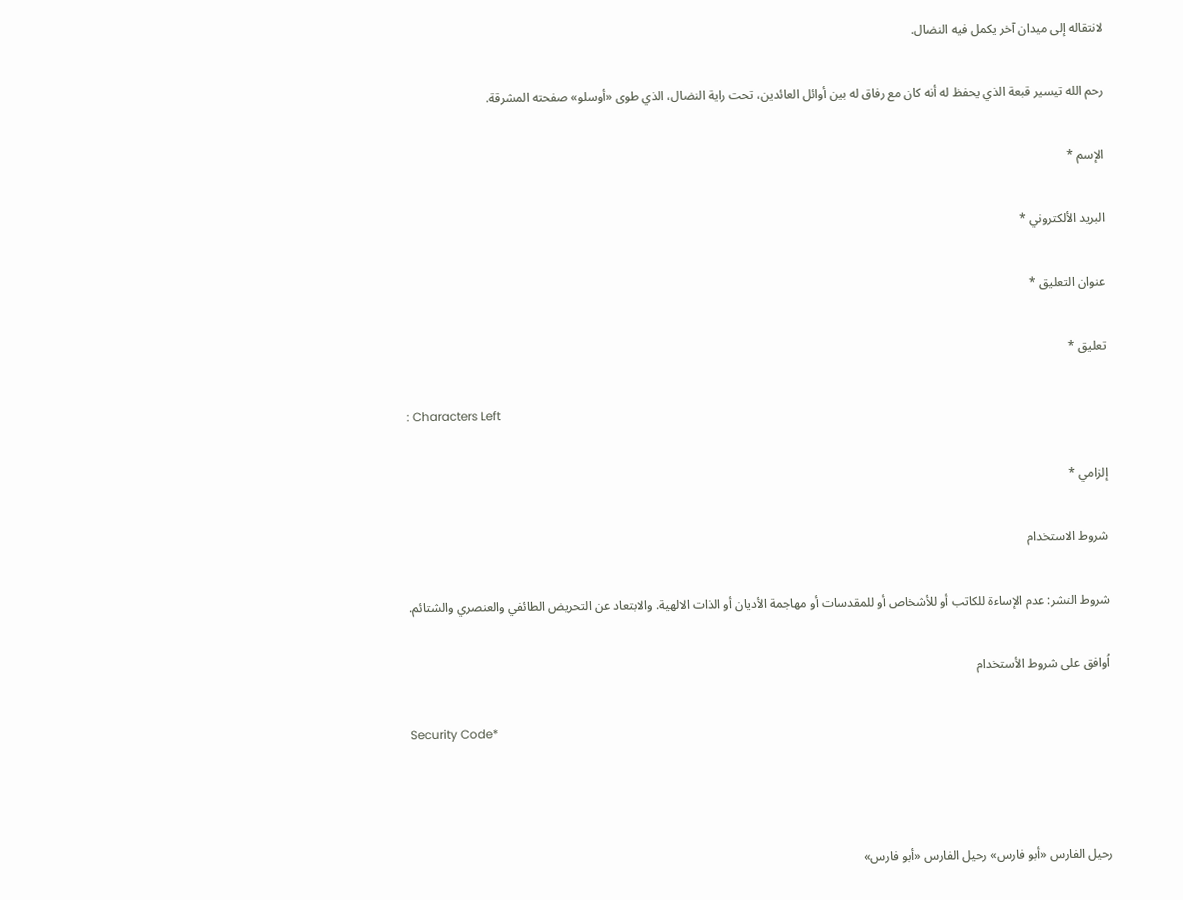لانتقاله إلى ميدان آخر يكمل فيه النضال.

رحم الله تيسير قبعة الذي يحفظ له أنه كان مع رفاق له بين أوائل العائدين، تحت راية النضال، الذي طوى «أوسلو» صفحته المشرقة.

الإسم *

البريد الألكتروني *

عنوان التعليق *

تعليق *

: Characters Left

إلزامي *

شروط الاستخدام

شروط النشر: عدم الإساءة للكاتب أو للأشخاص أو للمقدسات أو مهاجمة الأديان أو الذات الالهية. والابتعاد عن التحريض الطائفي والعنصري والشتائم.

اُوافق على شروط الأستخدام

Security Code*



رحيل الفارس «أبو فارس» رحيل الفارس «أبو فارس»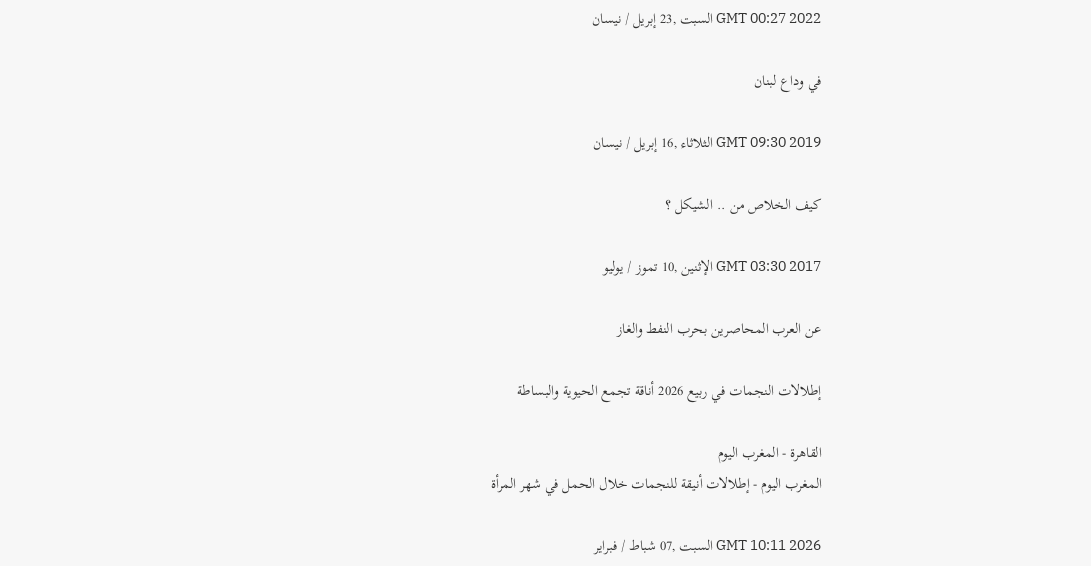GMT 00:27 2022 السبت ,23 إبريل / نيسان

في وداع لبنان

GMT 09:30 2019 الثلاثاء ,16 إبريل / نيسان

كيف الخلاص من .. الشيكل ؟

GMT 03:30 2017 الإثنين ,10 تموز / يوليو

عن العرب المحاصرين بحرب النفط والغاز

إطلالات النجمات في ربيع 2026 أناقة تجمع الحيوية والبساطة

القاهرة - المغرب اليوم
المغرب اليوم - إطلالات أنيقة للنجمات خلال الحمل في شهر المرأة

GMT 10:11 2026 السبت ,07 شباط / فبراير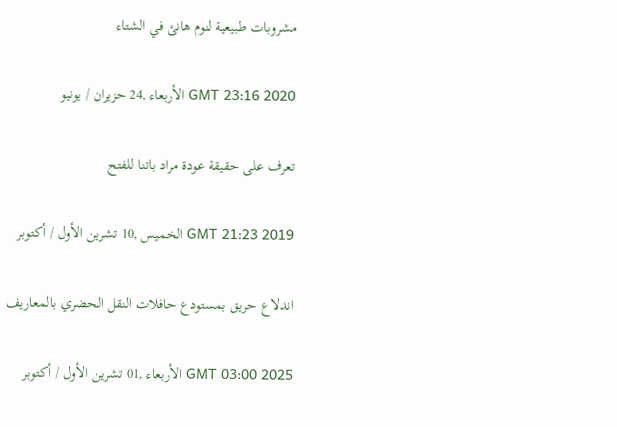مشروبات طبيعية لنوم هانئ في الشتاء

GMT 23:16 2020 الأربعاء ,24 حزيران / يونيو

تعرف على حقيقة عودة مراد باتنا للفتح

GMT 21:23 2019 الخميس ,10 تشرين الأول / أكتوبر

اندلاع حريق بمستودع حافلات النقل الحضري بالمعاريف

GMT 03:00 2025 الأربعاء ,01 تشرين الأول / أكتوبر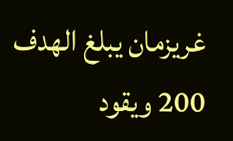غريزمان يبلغ الهدف 200 ويقود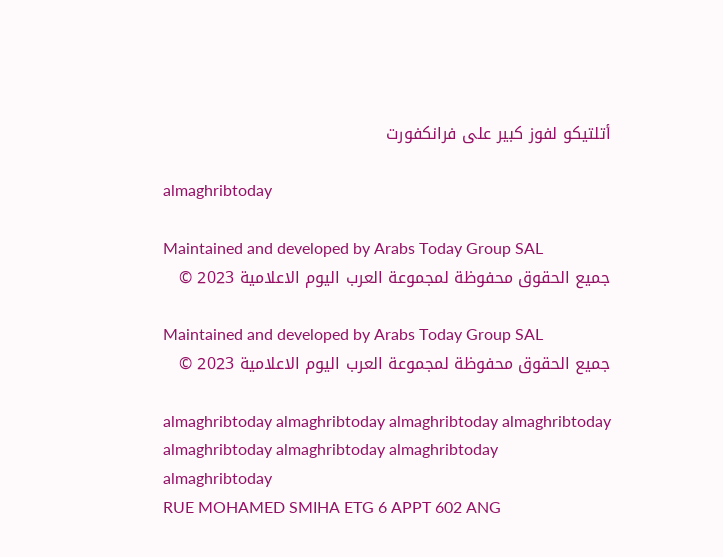أتلتيكو لفوز كبير على فرانكفورت

almaghribtoday

Maintained and developed by Arabs Today Group SAL
جميع الحقوق محفوظة لمجموعة العرب اليوم الاعلامية 2023 ©

Maintained and developed by Arabs Today Group SAL
جميع الحقوق محفوظة لمجموعة العرب اليوم الاعلامية 2023 ©

almaghribtoday almaghribtoday almaghribtoday almaghribtoday
almaghribtoday almaghribtoday almaghribtoday
almaghribtoday
RUE MOHAMED SMIHA ETG 6 APPT 602 ANG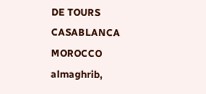DE TOURS CASABLANCA MOROCCO
almaghrib,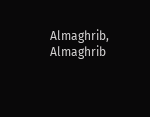Almaghrib, Almaghrib